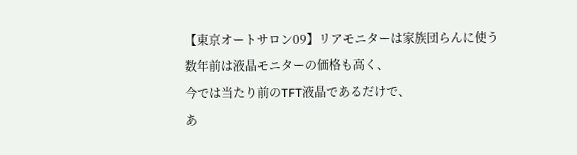【東京オートサロン09】リアモニターは家族団らんに使う
数年前は液晶モニターの価格も高く、
今では当たり前のTFT液晶であるだけで、
あ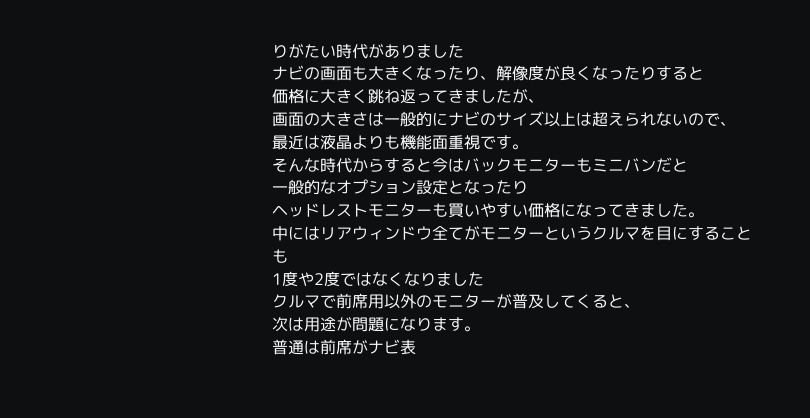りがたい時代がありました
ナビの画面も大きくなったり、解像度が良くなったりすると
価格に大きく跳ね返ってきましたが、
画面の大きさは一般的にナビのサイズ以上は超えられないので、
最近は液晶よりも機能面重視です。
そんな時代からすると今はバックモニターもミニバンだと
一般的なオプション設定となったり
ヘッドレストモニターも買いやすい価格になってきました。
中にはリアウィンドウ全てがモニターというクルマを目にすることも
1度や2度ではなくなりました
クルマで前席用以外のモニターが普及してくると、
次は用途が問題になります。
普通は前席がナビ表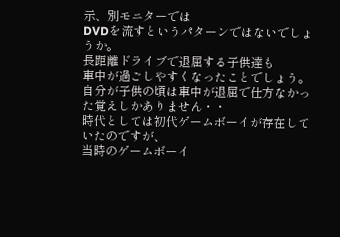示、別モニターでは
DVDを流すというパターンではないでしょうか。
長距離ドライブで退屈する子供達も
車中が過ごしやすくなったことでしょう。
自分が子供の頃は車中が退屈で仕方なかった覚えしかありません・・
時代としては初代ゲームボーイが存在していたのですが、
当時のゲームボーイ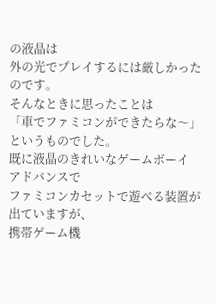の液晶は
外の光でプレイするには厳しかったのです。
そんなときに思ったことは
「車でファミコンができたらな〜」というものでした。
既に液晶のきれいなゲームボーイ
アドバンスで
ファミコンカセットで遊べる装置が出ていますが、
携帯ゲーム機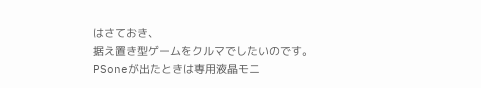はさておき、
据え置き型ゲームをクルマでしたいのです。
PSoneが出たときは専用液晶モニ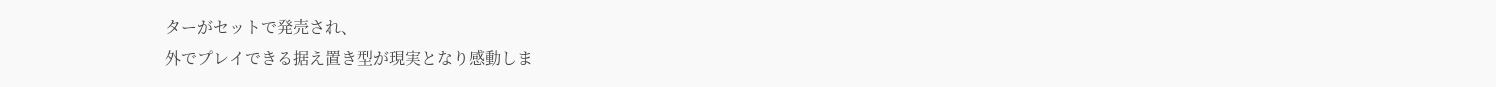ターがセットで発売され、
外でプレイできる据え置き型が現実となり感動しま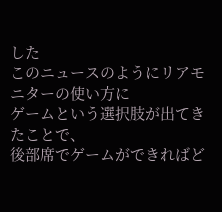した
このニュースのようにリアモニターの使い方に
ゲームという選択肢が出てきたことで、
後部席でゲームができればど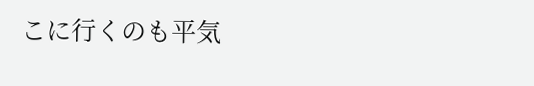こに行くのも平気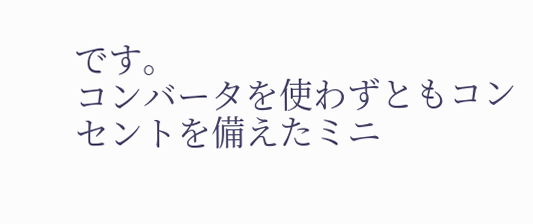です。
コンバータを使わずともコンセントを備えたミニ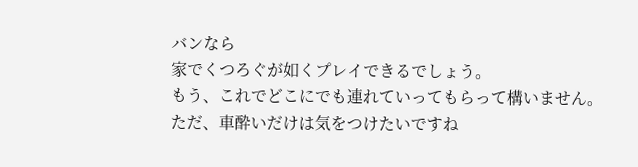バンなら
家でくつろぐが如くプレイできるでしょう。
もう、これでどこにでも連れていってもらって構いません。
ただ、車酔いだけは気をつけたいですね